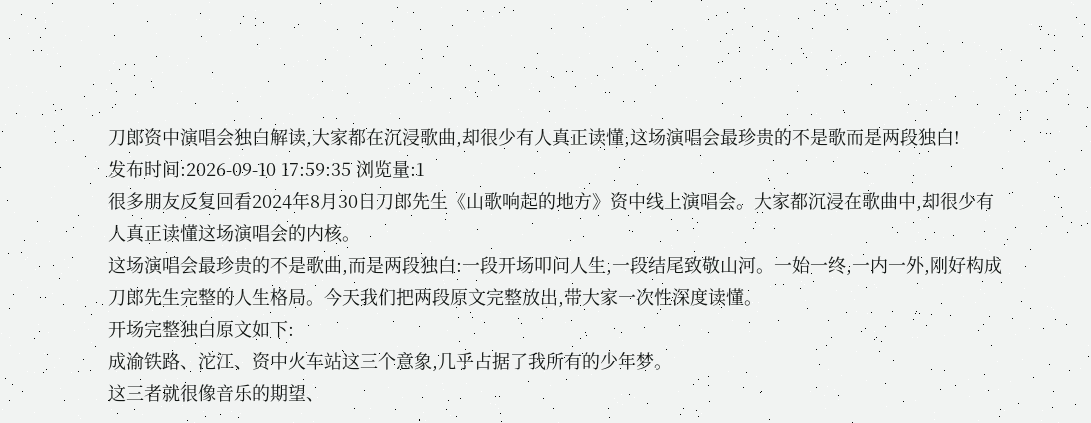刀郎资中演唱会独白解读,大家都在沉浸歌曲,却很少有人真正读懂,这场演唱会最珍贵的不是歌而是两段独白!
发布时间:2026-09-10 17:59:35 浏览量:1
很多朋友反复回看2024年8月30日刀郎先生《山歌响起的地方》资中线上演唱会。大家都沉浸在歌曲中,却很少有人真正读懂这场演唱会的内核。
这场演唱会最珍贵的不是歌曲,而是两段独白:一段开场叩问人生,一段结尾致敬山河。一始一终,一内一外,刚好构成刀郎先生完整的人生格局。今天我们把两段原文完整放出,带大家一次性深度读懂。
开场完整独白原文如下:
成渝铁路、沱江、资中火车站这三个意象,几乎占据了我所有的少年梦。
这三者就很像音乐的期望、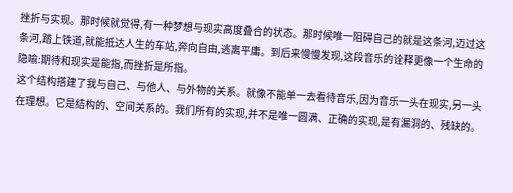挫折与实现。那时候就觉得,有一种梦想与现实高度叠合的状态。那时候唯一阻碍自己的就是这条河,迈过这条河,踏上铁道,就能抵达人生的车站,奔向自由,逃离平庸。到后来慢慢发现,这段音乐的诠释更像一个生命的隐喻:期待和现实是能指,而挫折是所指。
这个结构搭建了我与自己、与他人、与外物的关系。就像不能单一去看待音乐,因为音乐一头在现实,另一头在理想。它是结构的、空间关系的。我们所有的实现,并不是唯一圆满、正确的实现,是有漏洞的、残缺的。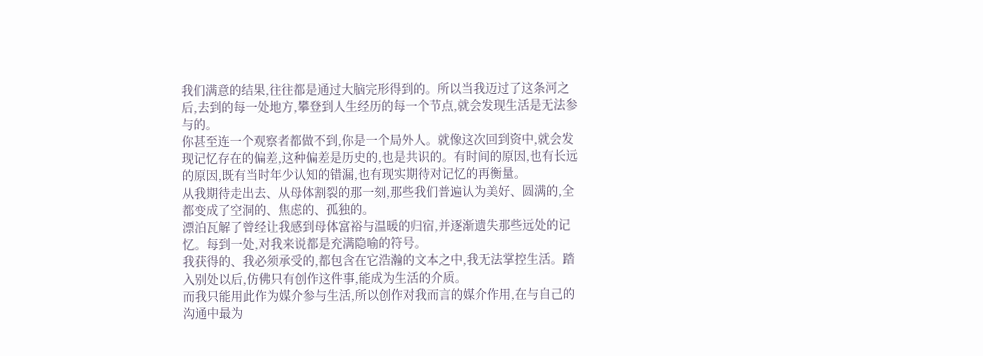我们满意的结果,往往都是通过大脑完形得到的。所以当我迈过了这条河之后,去到的每一处地方,攀登到人生经历的每一个节点,就会发现生活是无法参与的。
你甚至连一个观察者都做不到,你是一个局外人。就像这次回到资中,就会发现记忆存在的偏差,这种偏差是历史的,也是共识的。有时间的原因,也有长远的原因,既有当时年少认知的错漏,也有现实期待对记忆的再衡量。
从我期待走出去、从母体割裂的那一刻,那些我们普遍认为美好、圆满的,全都变成了空洞的、焦虑的、孤独的。
漂泊瓦解了曾经让我感到母体富裕与温暖的归宿,并逐渐遗失那些远处的记忆。每到一处,对我来说都是充满隐喻的符号。
我获得的、我必须承受的,都包含在它浩瀚的文本之中,我无法掌控生活。踏入别处以后,仿佛只有创作这件事,能成为生活的介质。
而我只能用此作为媒介参与生活,所以创作对我而言的媒介作用,在与自己的沟通中最为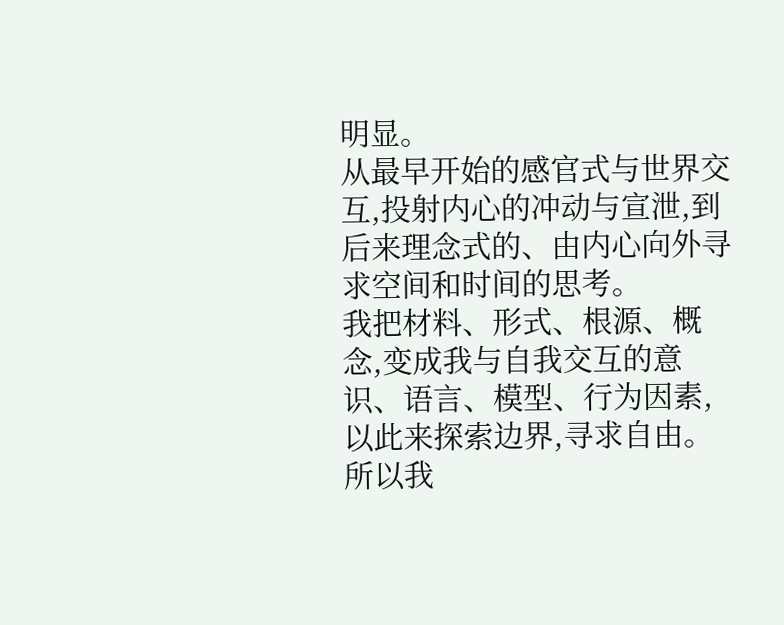明显。
从最早开始的感官式与世界交互,投射内心的冲动与宣泄,到后来理念式的、由内心向外寻求空间和时间的思考。
我把材料、形式、根源、概念,变成我与自我交互的意识、语言、模型、行为因素,以此来探索边界,寻求自由。
所以我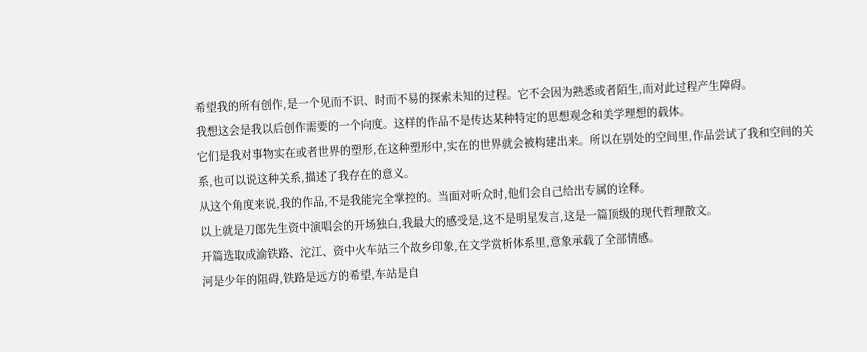希望我的所有创作,是一个见而不识、时而不易的探索未知的过程。它不会因为熟悉或者陌生,而对此过程产生障碍。
我想这会是我以后创作需要的一个向度。这样的作品不是传达某种特定的思想观念和美学理想的载体。
它们是我对事物实在或者世界的塑形,在这种塑形中,实在的世界就会被构建出来。所以在别处的空间里,作品尝试了我和空间的关系,也可以说这种关系,描述了我存在的意义。
从这个角度来说,我的作品,不是我能完全掌控的。当面对听众时,他们会自己给出专属的诠释。
以上就是刀郎先生资中演唱会的开场独白,我最大的感受是,这不是明星发言,这是一篇顶级的现代哲理散文。
开篇选取成渝铁路、沱江、资中火车站三个故乡印象,在文学赏析体系里,意象承载了全部情感。
河是少年的阻碍,铁路是远方的希望,车站是自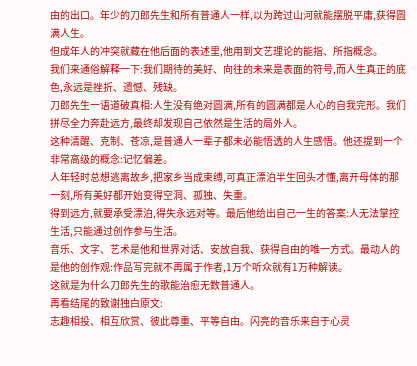由的出口。年少的刀郎先生和所有普通人一样,以为跨过山河就能摆脱平庸,获得圆满人生。
但成年人的冲突就藏在他后面的表述里,他用到文艺理论的能指、所指概念。
我们来通俗解释一下:我们期待的美好、向往的未来是表面的符号,而人生真正的底色,永远是挫折、遗憾、残缺。
刀郎先生一语道破真相:人生没有绝对圆满,所有的圆满都是人心的自我完形。我们拼尽全力奔赴远方,最终却发现自己依然是生活的局外人。
这种清醒、克制、苍凉,是普通人一辈子都未必能悟透的人生感悟。他还提到一个非常高级的概念:记忆偏差。
人年轻时总想逃离故乡,把家乡当成束缚,可真正漂泊半生回头才懂,离开母体的那一刻,所有美好都开始变得空洞、孤独、失重。
得到远方,就要承受漂泊,得失永远对等。最后他给出自己一生的答案:人无法掌控生活,只能通过创作参与生活。
音乐、文字、艺术是他和世界对话、安放自我、获得自由的唯一方式。最动人的是他的创作观:作品写完就不再属于作者,1万个听众就有1万种解读。
这就是为什么刀郎先生的歌能治愈无数普通人。
再看结尾的致谢独白原文:
志趣相投、相互欣赏、彼此尊重、平等自由。闪亮的音乐来自于心灵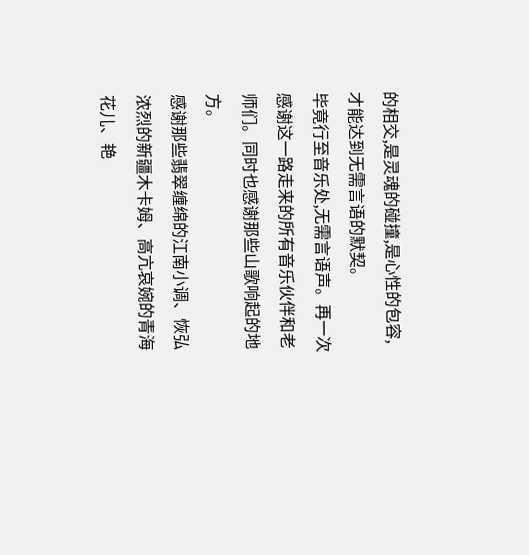的相交,是灵魂的碰撞,是心性的包容,才能达到无需言语的默契。
毕竟行至音乐处,无需言语声。再一次感谢这一路走来的所有音乐伙伴和老师们。同时也感谢那些山歌响起的地方。
感谢那些翡翠缠绵的江南小调、恢弘浓烈的新疆木卡姆、高亢哀婉的青海花儿、艳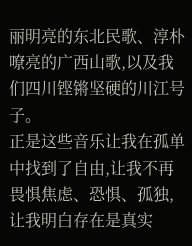丽明亮的东北民歌、淳朴嘹亮的广西山歌,以及我们四川铿锵坚硬的川江号子。
正是这些音乐让我在孤单中找到了自由,让我不再畏惧焦虑、恐惧、孤独,让我明白存在是真实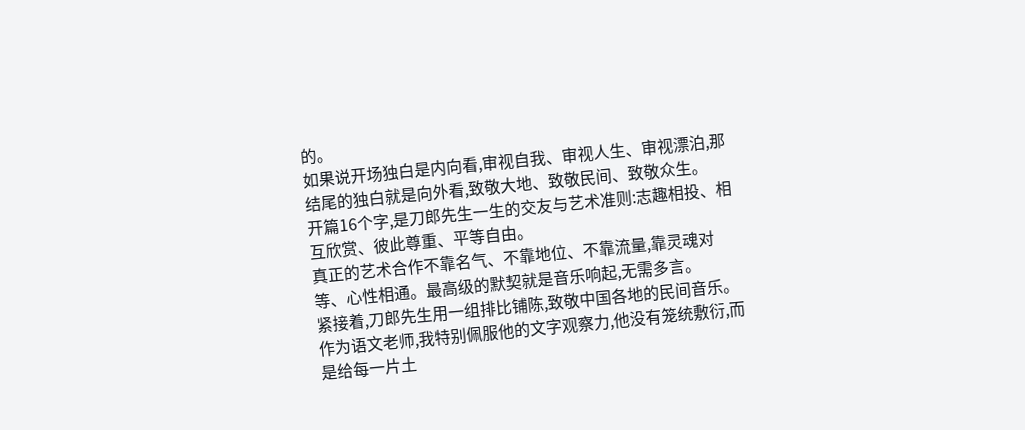的。
如果说开场独白是内向看,审视自我、审视人生、审视漂泊,那结尾的独白就是向外看,致敬大地、致敬民间、致敬众生。
开篇16个字,是刀郎先生一生的交友与艺术准则:志趣相投、相互欣赏、彼此尊重、平等自由。
真正的艺术合作不靠名气、不靠地位、不靠流量,靠灵魂对等、心性相通。最高级的默契就是音乐响起,无需多言。
紧接着,刀郎先生用一组排比铺陈,致敬中国各地的民间音乐。
作为语文老师,我特别佩服他的文字观察力,他没有笼统敷衍,而是给每一片土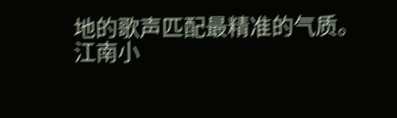地的歌声匹配最精准的气质。
江南小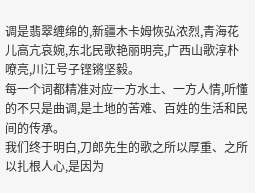调是翡翠缠绵的,新疆木卡姆恢弘浓烈,青海花儿高亢哀婉,东北民歌艳丽明亮,广西山歌淳朴嘹亮,川江号子铿锵坚毅。
每一个词都精准对应一方水土、一方人情,听懂的不只是曲调,是土地的苦难、百姓的生活和民间的传承。
我们终于明白,刀郎先生的歌之所以厚重、之所以扎根人心,是因为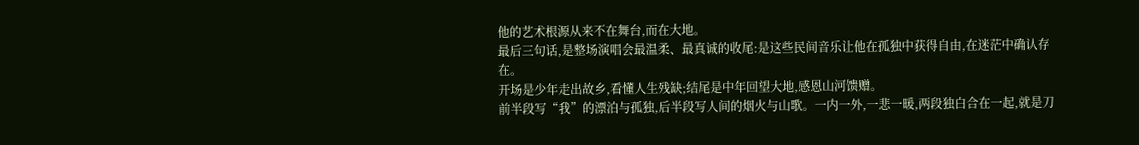他的艺术根源从来不在舞台,而在大地。
最后三句话,是整场演唱会最温柔、最真诚的收尾:是这些民间音乐让他在孤独中获得自由,在迷茫中确认存在。
开场是少年走出故乡,看懂人生残缺;结尾是中年回望大地,感恩山河馈赠。
前半段写“我”的漂泊与孤独,后半段写人间的烟火与山歌。一内一外,一悲一暖,两段独白合在一起,就是刀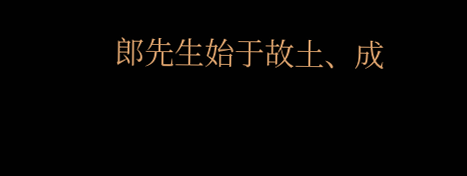郎先生始于故土、成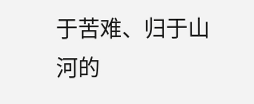于苦难、归于山河的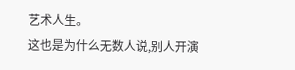艺术人生。
这也是为什么无数人说,别人开演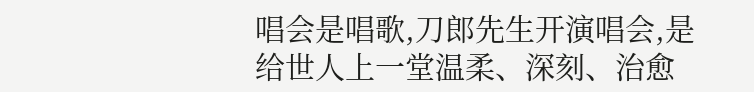唱会是唱歌,刀郎先生开演唱会,是给世人上一堂温柔、深刻、治愈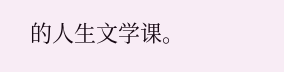的人生文学课。